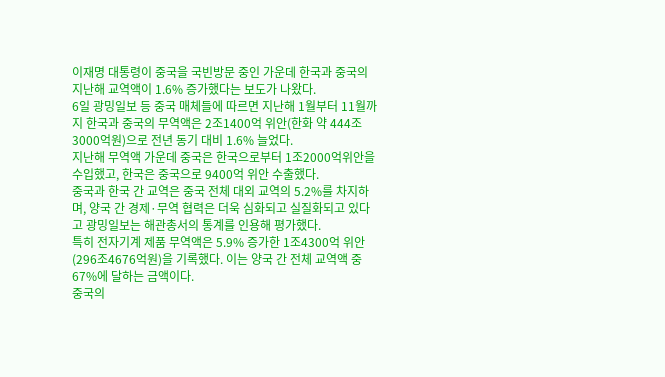이재명 대통령이 중국을 국빈방문 중인 가운데 한국과 중국의 지난해 교역액이 1.6% 증가했다는 보도가 나왔다.
6일 광밍일보 등 중국 매체들에 따르면 지난해 1월부터 11월까지 한국과 중국의 무역액은 2조1400억 위안(한화 약 444조3000억원)으로 전년 동기 대비 1.6% 늘었다.
지난해 무역액 가운데 중국은 한국으로부터 1조2000억위안을 수입했고, 한국은 중국으로 9400억 위안 수출했다.
중국과 한국 간 교역은 중국 전체 대외 교역의 5.2%를 차지하며, 양국 간 경제·무역 협력은 더욱 심화되고 실질화되고 있다고 광밍일보는 해관총서의 통계를 인용해 평가했다.
특히 전자기계 제품 무역액은 5.9% 증가한 1조4300억 위안(296조4676억원)을 기록했다. 이는 양국 간 전체 교역액 중 67%에 달하는 금액이다.
중국의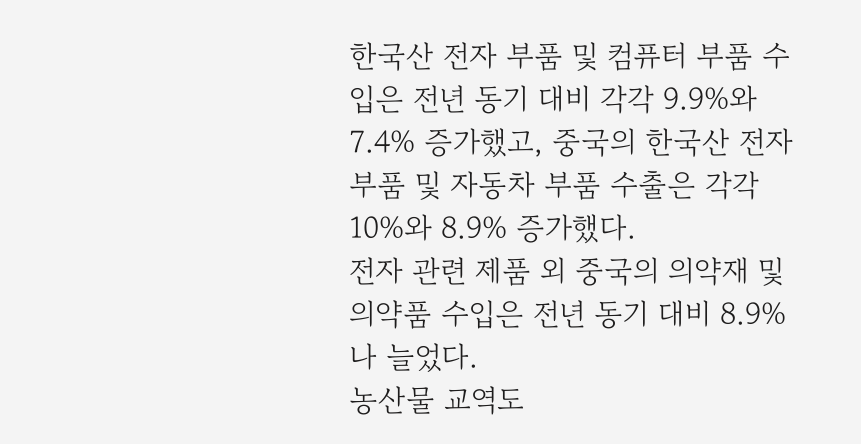한국산 전자 부품 및 컴퓨터 부품 수입은 전년 동기 대비 각각 9.9%와 7.4% 증가했고, 중국의 한국산 전자 부품 및 자동차 부품 수출은 각각 10%와 8.9% 증가했다.
전자 관련 제품 외 중국의 의약재 및 의약품 수입은 전년 동기 대비 8.9%나 늘었다.
농산물 교역도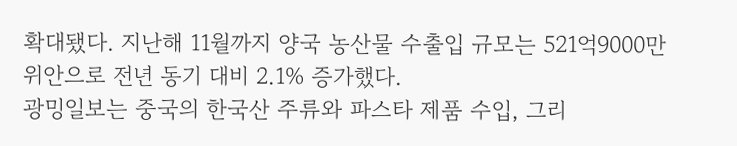확대됐다. 지난해 11월까지 양국 농산물 수출입 규모는 521억9000만 위안으로 전년 동기 대비 2.1% 증가했다.
광밍일보는 중국의 한국산 주류와 파스타 제품 수입, 그리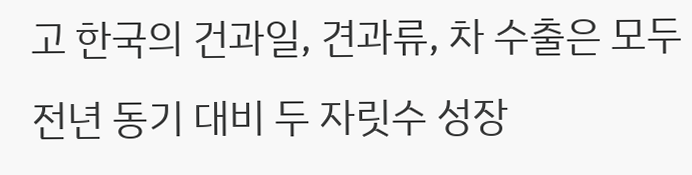고 한국의 건과일, 견과류, 차 수출은 모두 전년 동기 대비 두 자릿수 성장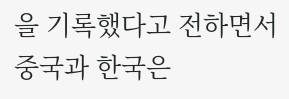을 기록했다고 전하면서 중국과 한국은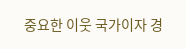중요한 이웃 국가이자 경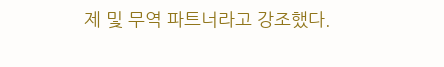제 및 무역 파트너라고 강조했다.